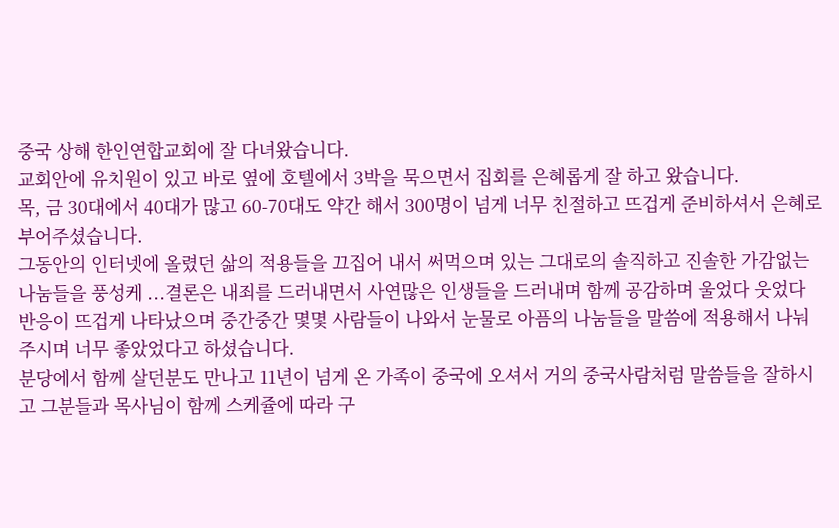중국 상해 한인연합교회에 잘 다녀왔습니다.
교회안에 유치원이 있고 바로 옆에 호텔에서 3박을 묵으면서 집회를 은혜롭게 잘 하고 왔습니다.
목, 금 30대에서 40대가 많고 60-70대도 약간 해서 300명이 넘게 너무 친절하고 뜨겁게 준비하셔서 은혜로 부어주셨습니다.
그동안의 인터넷에 올렸던 삶의 적용들을 끄집어 내서 써먹으며 있는 그대로의 솔직하고 진솔한 가감없는 나눔들을 풍성케 ...결론은 내죄를 드러내면서 사연많은 인생들을 드러내며 함께 공감하며 울었다 웃었다 반응이 뜨겁게 나타났으며 중간중간 몇몇 사람들이 나와서 눈물로 아픔의 나눔들을 말씀에 적용해서 나눠주시며 너무 좋았었다고 하셨습니다.
분당에서 함께 살던분도 만나고 11년이 넘게 온 가족이 중국에 오셔서 거의 중국사람처럼 말씀들을 잘하시고 그분들과 목사님이 함께 스케쥴에 따라 구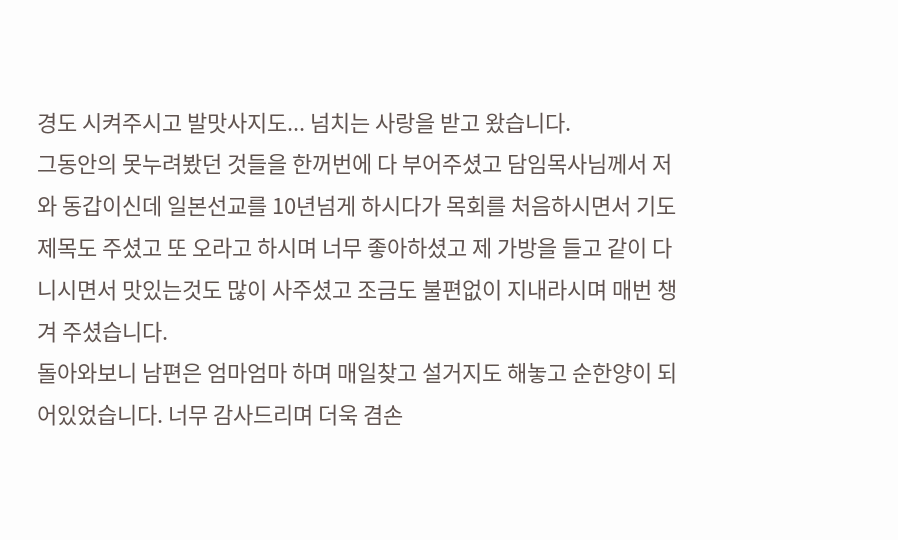경도 시켜주시고 발맛사지도... 넘치는 사랑을 받고 왔습니다.
그동안의 못누려봤던 것들을 한꺼번에 다 부어주셨고 담임목사님께서 저와 동갑이신데 일본선교를 10년넘게 하시다가 목회를 처음하시면서 기도제목도 주셨고 또 오라고 하시며 너무 좋아하셨고 제 가방을 들고 같이 다니시면서 맛있는것도 많이 사주셨고 조금도 불편없이 지내라시며 매번 챙겨 주셨습니다.
돌아와보니 남편은 엄마엄마 하며 매일찾고 설거지도 해놓고 순한양이 되어있었습니다. 너무 감사드리며 더욱 겸손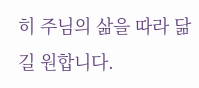히 주님의 삶을 따라 닮길 원합니다.